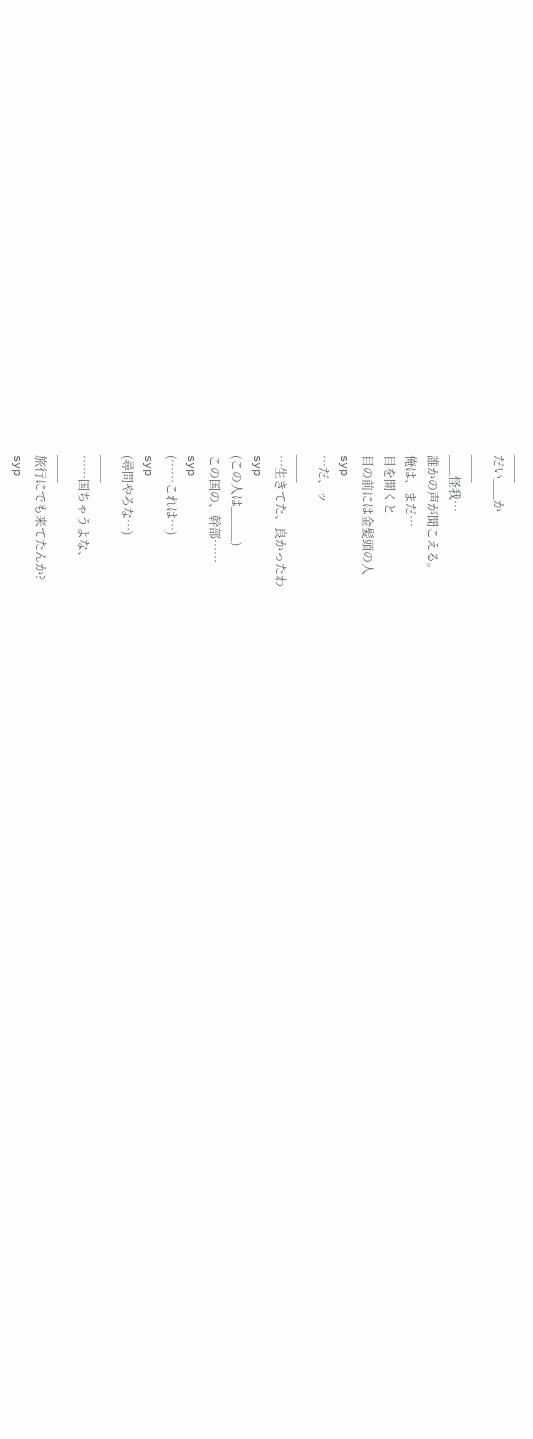____
だい___か
____
___怪我…
誰かの声が聞こえる。
俺は、まだ…
目を開くと
目の前には金髪頭の人
syp
…だ、ッ
____
…生きてた、良かったわ
syp
(この人は_____)
この国の、幹部……
syp
(……これは…)
syp
(尋問やろな…)
____
……国ちゃうよな、
____
旅行にでも来てたんか?
syp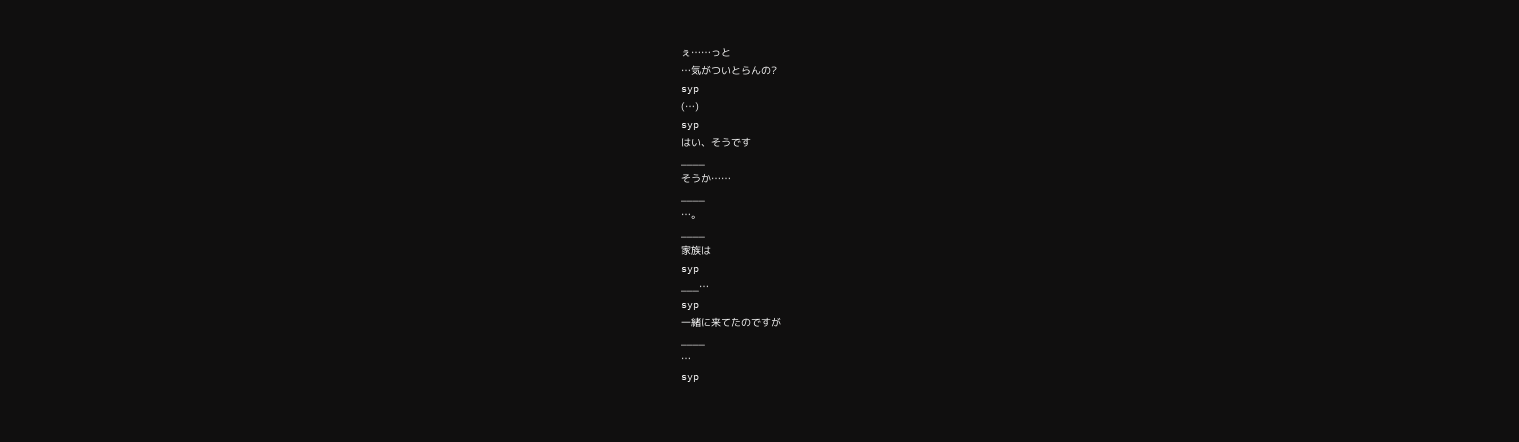ぇ……っと
…気がついとらんの?
syp
(…)
syp
はい、そうです
____
そうか……
____
…。
____
家族は
syp
___…
syp
一緒に来てたのですが
____
…
syp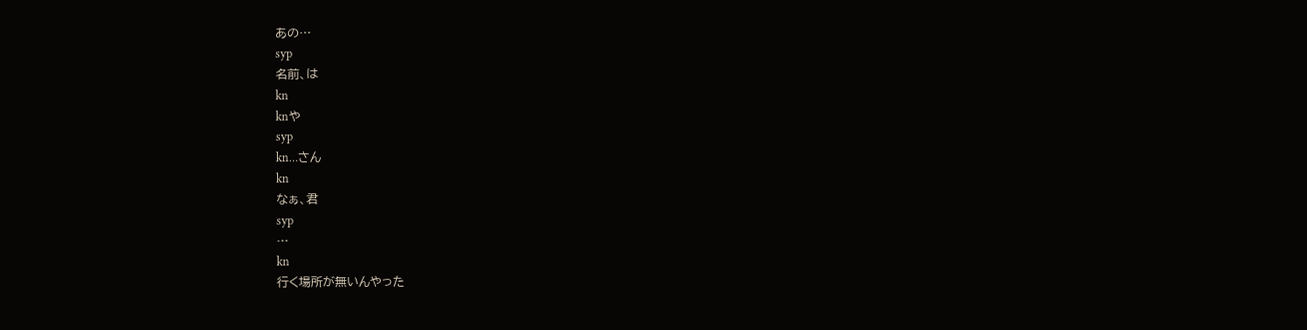あの…
syp
名前、は
kn
knや
syp
kn…さん
kn
なぁ、君
syp
…
kn
行く場所が無いんやった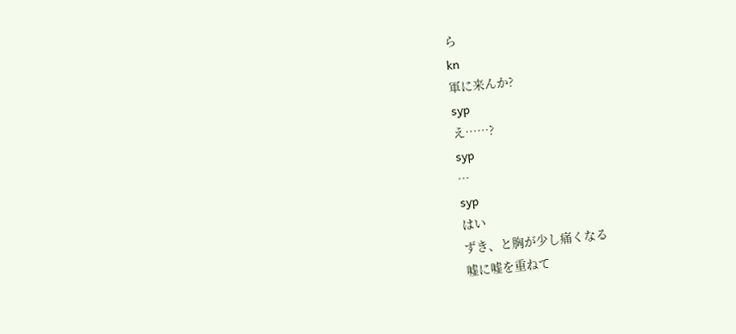ら
kn
軍に来んか?
syp
え……?
syp
…
syp
はい
ずき、と胸が少し痛くなる
嘘に嘘を重ねて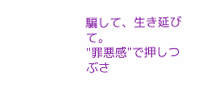騙して、生き延びて。
"罪悪感"で押しつぶさ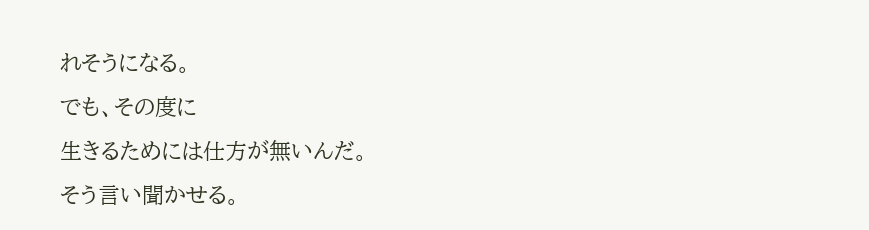れそうになる。
でも、その度に
生きるためには仕方が無いんだ。
そう言い聞かせる。